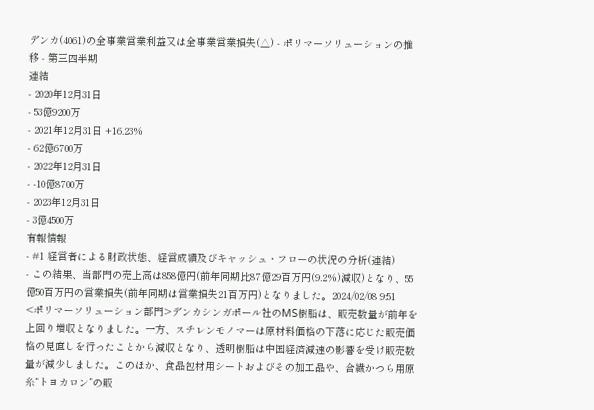デンカ(4061)の全事業営業利益又は全事業営業損失(△) - ポリマーソリューションの推移 - 第三四半期
連結
- 2020年12月31日
- 53億9200万
- 2021年12月31日 +16.23%
- 62億6700万
- 2022年12月31日
- -10億8700万
- 2023年12月31日
- 3億4500万
有報情報
- #1 経営者による財政状態、経営成績及びキャッシュ・フローの状況の分析(連結)
- この結果、当部門の売上高は858億円(前年同期比87億29百万円(9.2%)減収)となり、55億50百万円の営業損失(前年同期は営業損失21百万円)となりました。2024/02/08 9:51
<ポリマーソリューション部門>デンカシンガポール社のMS樹脂は、販売数量が前年を上回り増収となりました。一方、スチレンモノマーは原材料価格の下落に応じた販売価格の見直しを行ったことから減収となり、透明樹脂は中国経済減速の影響を受け販売数量が減少しました。このほか、食品包材用シートおよびその加工品や、合繊かつら用原糸“トヨカロン”の販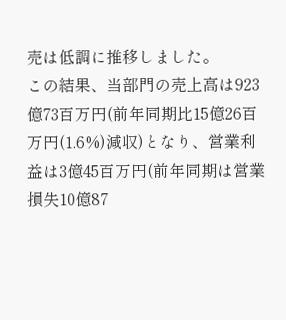売は低調に推移しました。
この結果、当部門の売上高は923億73百万円(前年同期比15億26百万円(1.6%)減収)となり、営業利益は3億45百万円(前年同期は営業損失10億87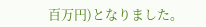百万円)となりました。